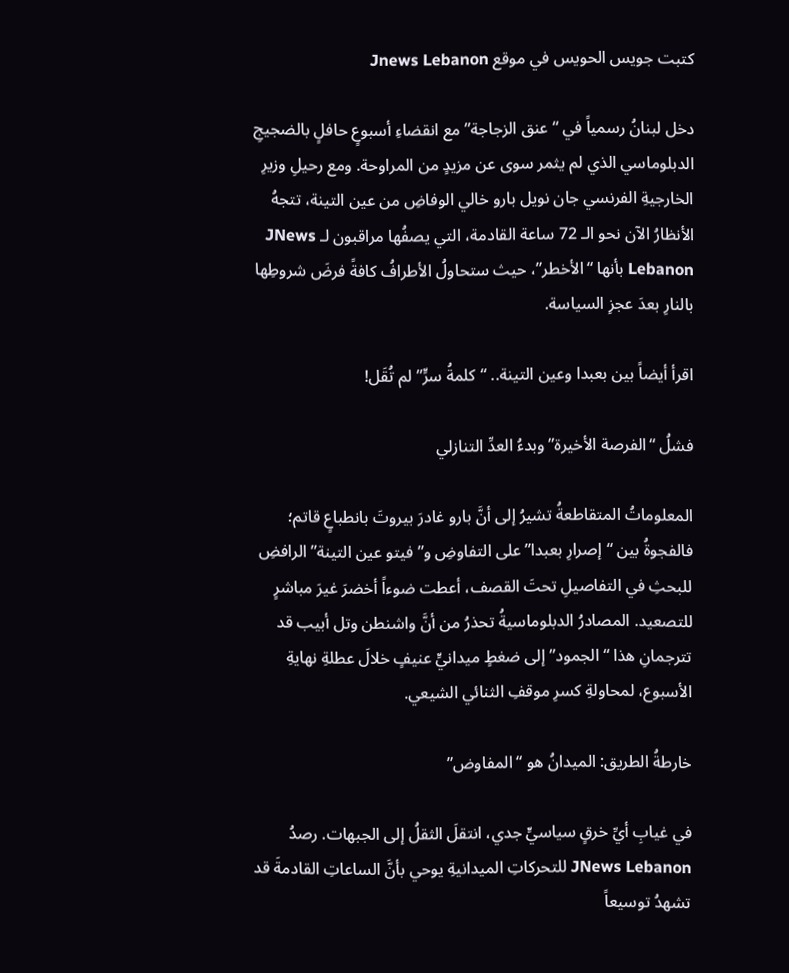كتبت جويس الحويس في موقع Jnews Lebanon

دخل لبنانُ رسمياً في “عنق الزجاجة” مع انقضاءِ أسبوعٍ حافلٍ بالضجيجِ الدبلوماسي الذي لم يثمر سوى عن مزيدٍ من المراوحة. ومع رحيلِ وزيرِ الخارجيةِ الفرنسي جان نويل بارو خالي الوفاضِ من عين التينة، تتجهُ الأنظارُ الآن نحو الـ 72 ساعة القادمة، التي يصفُها مراقبون لـ JNews Lebanon بأنها “الأخطر”، حيث ستحاولُ الأطرافُ كافةً فرضَ شروطِها بالنارِ بعدَ عجزِ السياسة.

اقرأ أيضاً بين بعبدا وعين التينة.. “كلمةُ سرٍّ” لم تُقَل!

فشلُ “الفرصة الأخيرة” وبدءُ العدِّ التنازلي

المعلوماتُ المتقاطعةُ تشيرُ إلى أنَّ بارو غادرَ بيروتَ بانطباعٍ قاتم؛ فالفجوةُ بين “إصرارِ بعبدا” على التفاوضِ و”فيتو عين التينة” الرافضِ للبحثِ في التفاصيلِ تحتَ القصف، أعطت ضوءاً أخضرَ غيرَ مباشرٍ للتصعيد. المصادرُ الدبلوماسيةُ تحذرُ من أنَّ واشنطن وتل أبيب قد تترجمانِ هذا “الجمود” إلى ضغطٍ ميدانيٍّ عنيفٍ خلالَ عطلةِ نهايةِ الأسبوع، لمحاولةِ كسرِ موقفِ الثنائي الشيعي.

خارطةُ الطريق: الميدانُ هو “المفاوض”

في غيابِ أيِّ خرقٍ سياسيٍّ جدي، انتقلَ الثقلُ إلى الجبهات. رصدُ JNews Lebanon للتحركاتِ الميدانيةِ يوحي بأنَّ الساعاتِ القادمةَ قد تشهدُ توسيعاً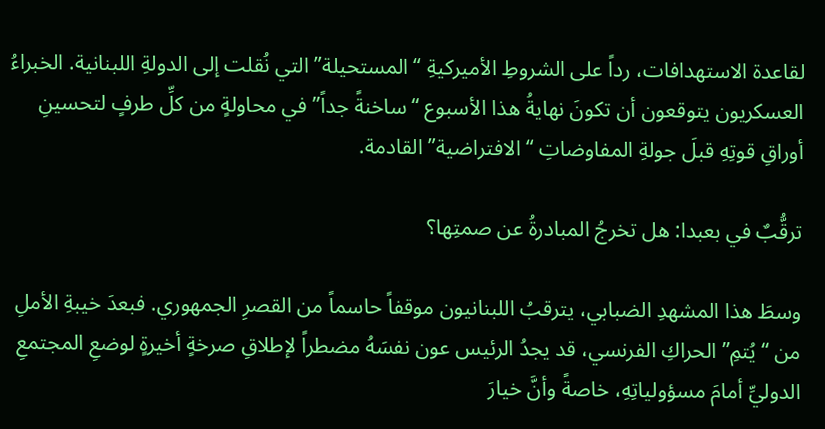لقاعدة الاستهدافات، رداً على الشروطِ الأميركيةِ “المستحيلة” التي نُقلت إلى الدولةِ اللبنانية. الخبراءُ العسكريون يتوقعون أن تكونَ نهايةُ هذا الأسبوع “ساخنةً جداً” في محاولةٍ من كلِّ طرفٍ لتحسينِ أوراقِ قوتِهِ قبلَ جولةِ المفاوضاتِ “الافتراضية” القادمة.

ترقُّبٌ في بعبدا: هل تخرجُ المبادرةُ عن صمتِها؟

وسطَ هذا المشهدِ الضبابي، يترقبُ اللبنانيون موقفاً حاسماً من القصرِ الجمهوري. فبعدَ خيبةِ الأملِ من “يُتمِ” الحراكِ الفرنسي، قد يجدُ الرئيس عون نفسَهُ مضطراً لإطلاقِ صرخةٍ أخيرةٍ لوضعِ المجتمعِ الدوليِّ أمامَ مسؤولياتِهِ، خاصةً وأنَّ خيارَ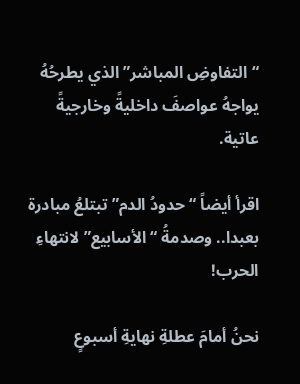“التفاوضِ المباشر” الذي يطرحُهُ يواجهُ عواصفَ داخليةً وخارجيةً عاتية.

اقرأ أيضاً “حدودُ الدم” تبتلعُ مبادرة بعبدا.. وصدمةُ “الأسابيع” لانتهاءِ الحرب!

نحنُ أمامَ عطلةِ نهايةِ أسبوعٍ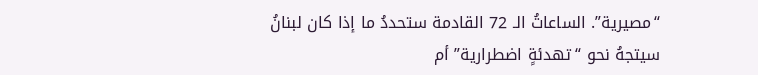“مصيرية”. الساعاتُ الـ 72 القادمة ستحددُ ما إذا كان لبنانُ سيتجهُ نحو “تهدئةٍ اضطرارية” أم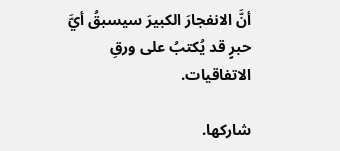أنَّ الانفجارَ الكبيرَ سيسبقُ أيَّ حبرٍ قد يُكتبُ على ورقِ الاتفاقيات.

شاركها.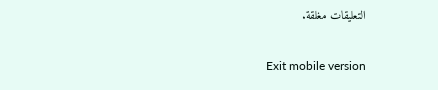التعليقات مغلقة.

Exit mobile version